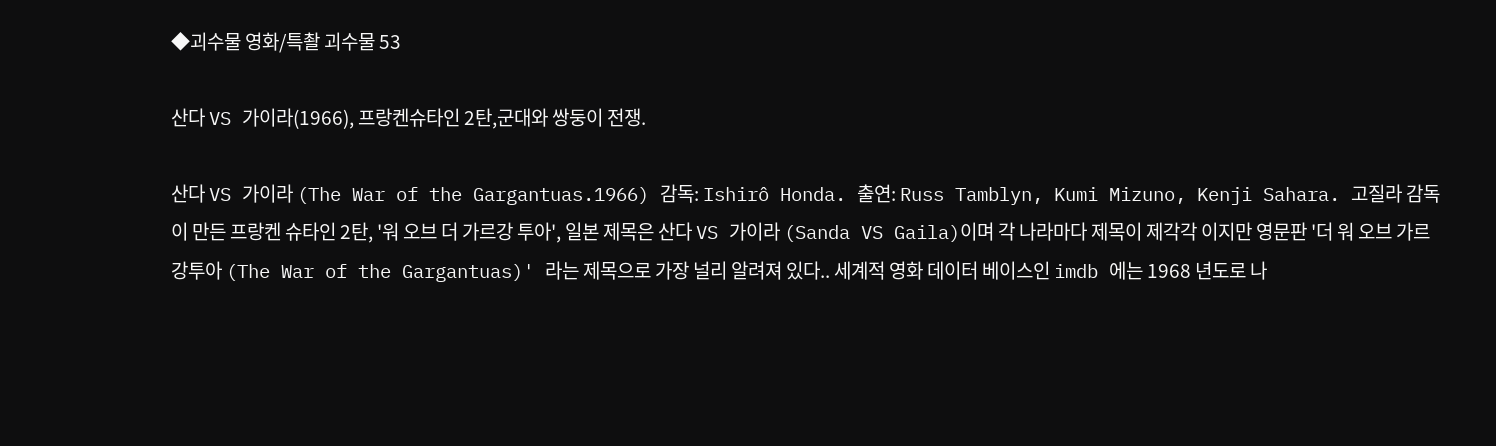◆괴수물 영화/특촬 괴수물 53

산다 VS 가이라(1966), 프랑켄슈타인 2탄,군대와 쌍둥이 전쟁.

산다 VS 가이라 (The War of the Gargantuas.1966) 감독: Ishirô Honda. 출연: Russ Tamblyn, Kumi Mizuno, Kenji Sahara. 고질라 감독이 만든 프랑켄 슈타인 2탄, '워 오브 더 가르강 투아', 일본 제목은 산다 VS 가이라 (Sanda VS Gaila)이며 각 나라마다 제목이 제각각 이지만 영문판 '더 워 오브 가르강투아 (The War of the Gargantuas)' 라는 제목으로 가장 널리 알려져 있다.. 세계적 영화 데이터 베이스인 imdb 에는 1968 년도로 나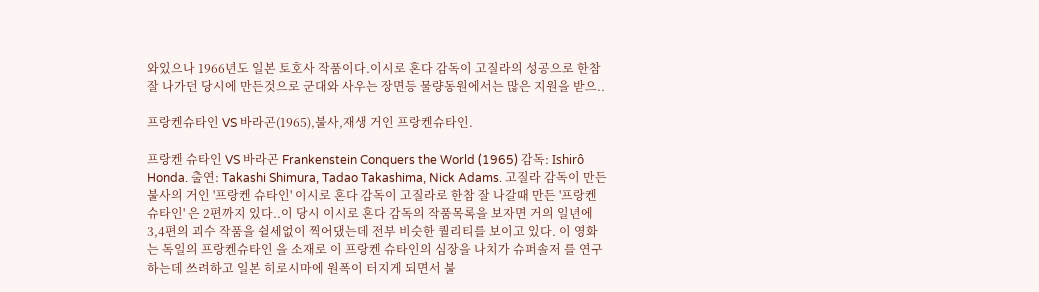와있으나 1966년도 일본 토호사 작품이다.이시로 혼다 감독이 고질라의 성공으로 한참 잘 나가던 당시에 만든것으로 군대와 사우는 장면등 물량동원에서는 많은 지원을 받으..

프랑켄슈타인 VS 바라곤(1965),불사,재생 거인 프랑켄슈타인.

프랑켄 슈타인 VS 바라곤 Frankenstein Conquers the World (1965) 감독: Ishirô Honda. 출연: Takashi Shimura, Tadao Takashima, Nick Adams. 고질라 감독이 만든 불사의 거인 '프랑켄 슈타인' 이시로 혼다 감독이 고질라로 한참 잘 나갈때 만든 '프랑켄슈타인' 은 2편까지 있다..이 당시 이시로 혼다 감독의 작품목록을 보자면 거의 일년에 3,4편의 괴수 작품을 쉴세없이 찍어댔는데 전부 비슷한 퀄리티를 보이고 있다. 이 영화는 독일의 프랑켄슈타인 을 소재로 이 프랑켄 슈타인의 심장을 나치가 슈퍼솔저 를 연구하는데 쓰려하고 일본 히로시마에 원폭이 터지게 되면서 불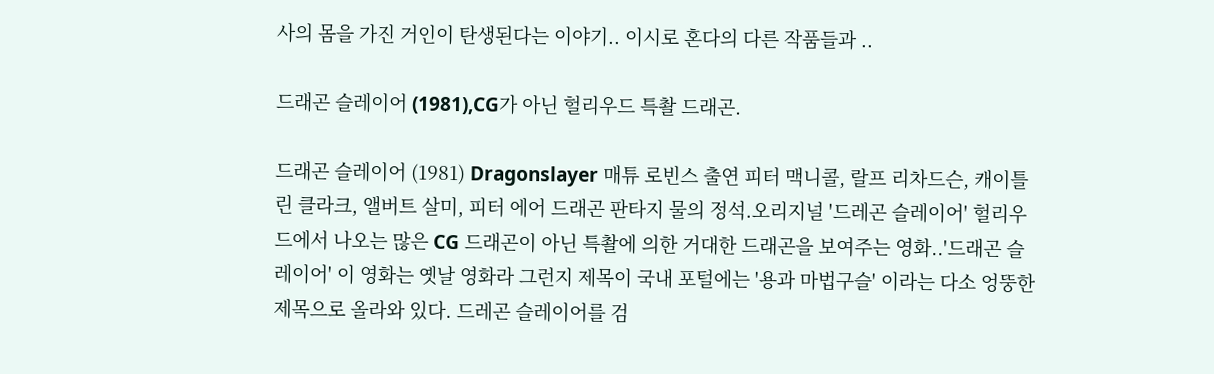사의 몸을 가진 거인이 탄생된다는 이야기.. 이시로 혼다의 다른 작품들과 ..

드래곤 슬레이어 (1981),CG가 아닌 헐리우드 특촬 드래곤.

드래곤 슬레이어 (1981) Dragonslayer 매튜 로빈스 출연 피터 맥니콜, 랄프 리차드슨, 캐이틀린 클라크, 앨버트 살미, 피터 에어 드래곤 판타지 물의 정석.오리지널 '드레곤 슬레이어' 헐리우드에서 나오는 많은 CG 드래곤이 아닌 특촬에 의한 거대한 드래곤을 보여주는 영화..'드래곤 슬레이어' 이 영화는 옛날 영화라 그런지 제목이 국내 포털에는 '용과 마법구슬' 이라는 다소 엉뚱한 제목으로 올라와 있다. 드레곤 슬레이어를 검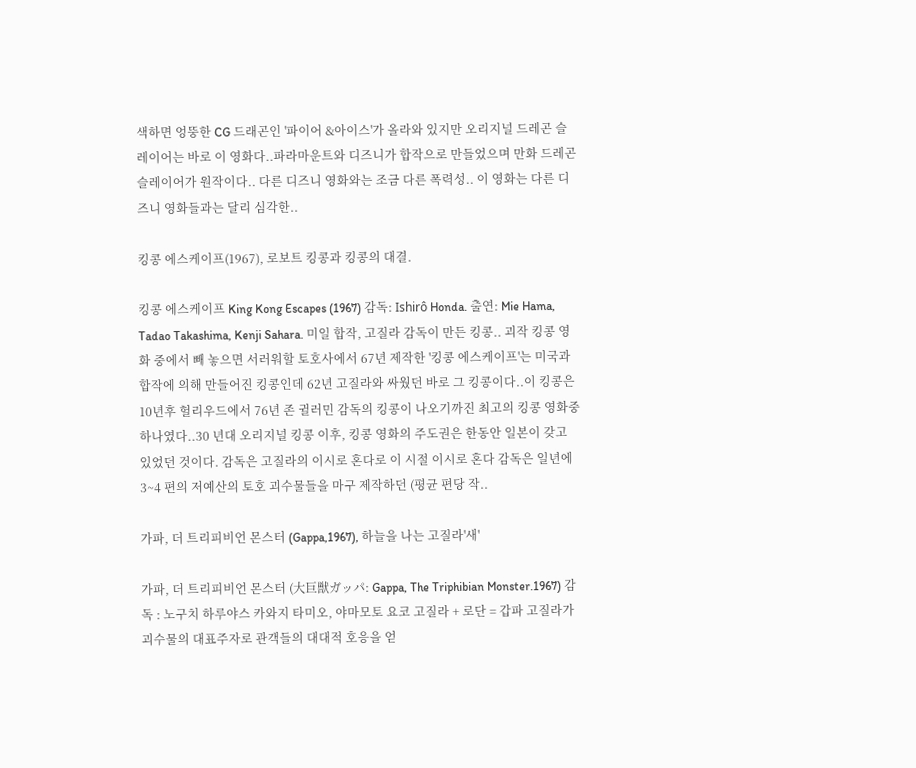색하면 엉뚱한 CG 드래곤인 '파이어 &아이스'가 올라와 있지만 오리지널 드레곤 슬레이어는 바로 이 영화다..파라마운트와 디즈니가 합작으로 만들었으며 만화 드레곤 슬레이어가 원작이다.. 다른 디즈니 영화와는 조금 다른 폭력성.. 이 영화는 다른 디즈니 영화들과는 달리 심각한..

킹콩 에스케이프(1967), 로보트 킹콩과 킹콩의 대결.

킹콩 에스케이프 King Kong Escapes (1967) 감독: Ishirô Honda. 출연: Mie Hama, Tadao Takashima, Kenji Sahara. 미일 합작, 고질라 감독이 만든 킹콩.. 괴작 킹콩 영화 중에서 빼 놓으면 서러워할 토호사에서 67년 제작한 '킹콩 에스케이프'는 미국과 합작에 의해 만들어진 킹콩인데 62년 고질라와 싸웠던 바로 그 킹콩이다..이 킹콩은 10년후 헐리우드에서 76년 존 귈러민 감독의 킹콩이 나오기까진 최고의 킹콩 영화중 하나였다..30 년대 오리지널 킹콩 이후, 킹콩 영화의 주도권은 한동안 일본이 갖고 있었던 것이다. 감독은 고질라의 이시로 혼다로 이 시절 이시로 혼다 감독은 일년에 3~4 편의 저예산의 토호 괴수물들을 마구 제작하던 (평균 편당 작..

가파, 더 트리피비언 몬스터 (Gappa,1967), 하늘을 나는 고질라'새'

가파, 더 트리피비언 몬스터 (大巨獣ガッパ: Gappa, The Triphibian Monster.1967) 감독 : 노구치 하루야스 카와지 타미오, 야마모토 요코 고질라 + 로단 = 갑파 고질라가 괴수물의 대표주자로 관객들의 대대적 호응을 얻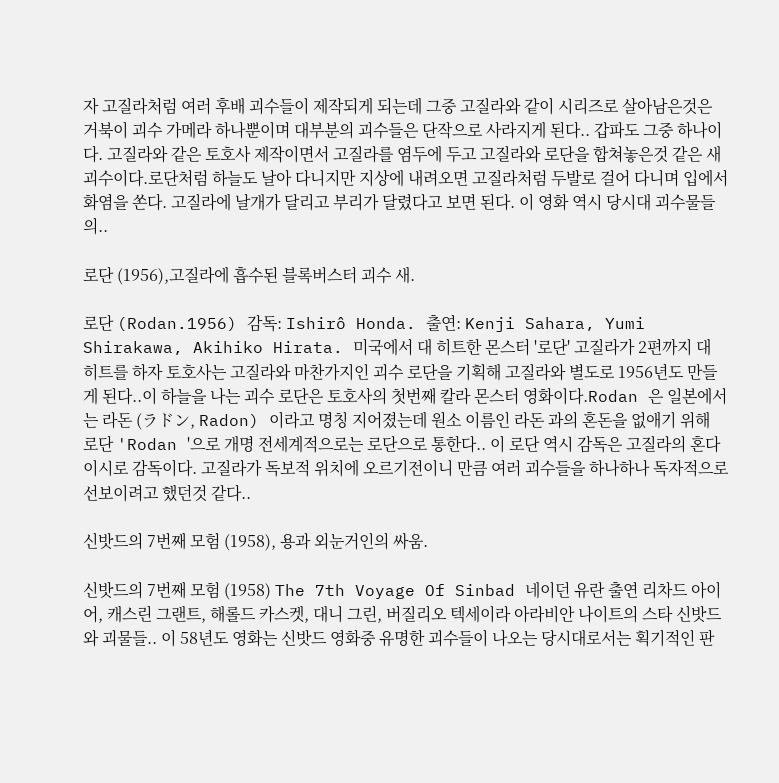자 고질라처럼 여러 후배 괴수들이 제작되게 되는데 그중 고질라와 같이 시리즈로 살아남은것은 거북이 괴수 가메라 하나뿐이며 대부분의 괴수들은 단작으로 사라지게 된다.. 갑파도 그중 하나이다. 고질라와 같은 토호사 제작이면서 고질라를 염두에 두고 고질라와 로단을 합쳐놓은것 같은 새 괴수이다.로단처럼 하늘도 날아 다니지만 지상에 내려오면 고질라처럼 두발로 걸어 다니며 입에서 화염을 쏜다. 고질라에 날개가 달리고 부리가 달렸다고 보면 된다. 이 영화 역시 당시대 괴수물들의..

로단 (1956),고질라에 흡수된 블록버스터 괴수 새.

로단 (Rodan.1956) 감독: Ishirô Honda. 출연: Kenji Sahara, Yumi Shirakawa, Akihiko Hirata. 미국에서 대 히트한 몬스터 '로단' 고질라가 2편까지 대 히트를 하자 토호사는 고질라와 마찬가지인 괴수 로단을 기획해 고질라와 별도로 1956년도 만들게 된다..이 하늘을 나는 괴수 로단은 토호사의 첫번째 칼라 몬스터 영화이다.Rodan 은 일본에서는 라돈 (ラドン, Radon) 이라고 명칭 지어졌는데 원소 이름인 라돈 과의 혼돈을 없애기 위해 로단 'Rodan '으로 개명 전세계적으로는 로단으로 통한다.. 이 로단 역시 감독은 고질라의 혼다 이시로 감독이다. 고질라가 독보적 위치에 오르기전이니 만큼 여러 괴수들을 하나하나 독자적으로 선보이려고 했던것 같다..

신밧드의 7번째 모험 (1958), 용과 외눈거인의 싸움.

신밧드의 7번째 모험 (1958) The 7th Voyage Of Sinbad 네이던 유란 출연 리차드 아이어, 캐스린 그랜트, 해롤드 카스켓, 대니 그린, 버질리오 텍세이라 아라비안 나이트의 스타 신밧드와 괴물들.. 이 58년도 영화는 신밧드 영화중 유명한 괴수들이 나오는 당시대로서는 획기적인 판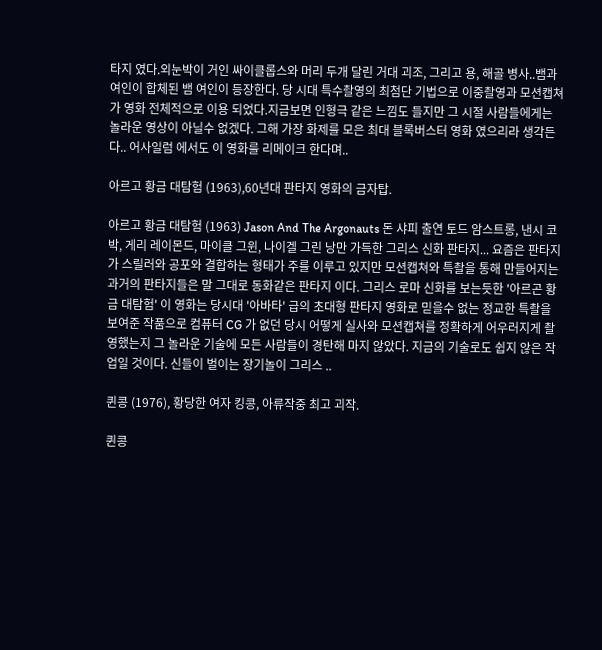타지 였다.외눈박이 거인 싸이클롭스와 머리 두개 달린 거대 괴조, 그리고 용, 해골 병사..뱀과 여인이 합체된 뱀 여인이 등장한다. 당 시대 특수촬영의 최첨단 기법으로 이중촬영과 모션캡쳐가 영화 전체적으로 이용 되었다.지금보면 인형극 같은 느낌도 들지만 그 시절 사람들에게는 놀라운 영상이 아닐수 없겠다. 그해 가장 화제를 모은 최대 블록버스터 영화 였으리라 생각든다.. 어사일럼 에서도 이 영화를 리메이크 한다며..

아르고 황금 대탐험 (1963),60년대 판타지 영화의 금자탑.

아르고 황금 대탐험 (1963) Jason And The Argonauts 돈 샤피 출연 토드 암스트롱, 낸시 코박, 게리 레이몬드, 마이클 그윈, 나이겔 그린 낭만 가득한 그리스 신화 판타지... 요즘은 판타지가 스릴러와 공포와 결합하는 형태가 주를 이루고 있지만 모션캡쳐와 특촬을 통해 만들어지는 과거의 판타지들은 말 그대로 동화같은 판타지 이다. 그리스 로마 신화를 보는듯한 '아르곤 황금 대탐험' 이 영화는 당시대 '아바타' 급의 초대형 판타지 영화로 믿을수 없는 정교한 특촬을 보여준 작품으로 컴퓨터 CG 가 없던 당시 어떻게 실사와 모션캡쳐를 정확하게 어우러지게 촬영했는지 그 놀라운 기술에 모든 사람들이 경탄해 마지 않았다. 지금의 기술로도 쉽지 않은 작업일 것이다. 신들이 벌이는 장기놀이 그리스 ..

퀸콩 (1976), 황당한 여자 킹콩, 아류작중 최고 괴작.

퀸콩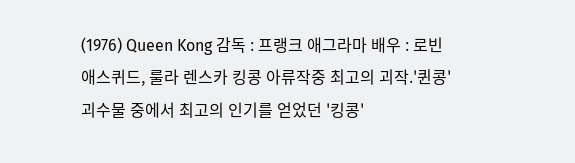(1976) Queen Kong 감독 : 프랭크 애그라마 배우 : 로빈 애스퀴드, 룰라 렌스카 킹콩 아류작중 최고의 괴작.'퀸콩' 괴수물 중에서 최고의 인기를 얻었던 '킹콩'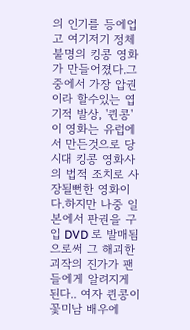의 인기를 등에업고 여기저기 정체불명의 킹콩 영화가 만들어졌다.그중에서 가장 압권이라 할수있는 엽기적 발상, '퀸콩' 이 영화는 유럽에서 만든것으로 당시대 킹콩 영화사의 법적 조치로 사장될뻔한 영화이다.하지만 나중 일본에서 판권을 구입 DVD 로 발매됨으로써 그 해괴한 괴작의 진가가 팬들에게 알려지게 된다.. 여자 퀸콩이 꽃미남 배우에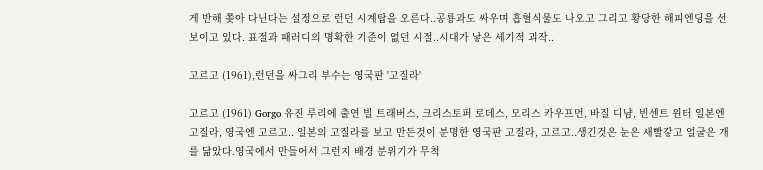게 반해 쫒아 다닌다는 설정으로 런던 시계탑을 오른다..공룡과도 싸우며 흡혈식물도 나오고 그리고 황당한 해피엔딩을 선보이고 있다. 표절과 패러디의 명확한 기준이 없던 시절..시대가 낳은 세기적 괴작..

고르고 (1961),런던을 싸그리 부수는 영국판 '고질라'

고르고 (1961) Gorgo 유진 루리에 출연 빌 트래버스, 크리스토퍼 로데스, 모리스 카우프먼, 바질 디냠, 빈센트 윈터 일본엔 고질라, 영국엔 고르고.. 일본의 고질라를 보고 만든것이 분명한 영국판 고질라, 고르고..생긴것은 눈은 새빨갛고 얼굴은 개를 닮았다.영국에서 만들어서 그런지 배경 분위기가 무척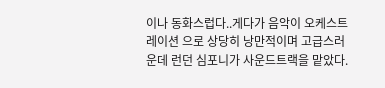이나 동화스럽다..게다가 음악이 오케스트레이션 으로 상당히 낭만적이며 고급스러운데 런던 심포니가 사운드트랙을 맡았다.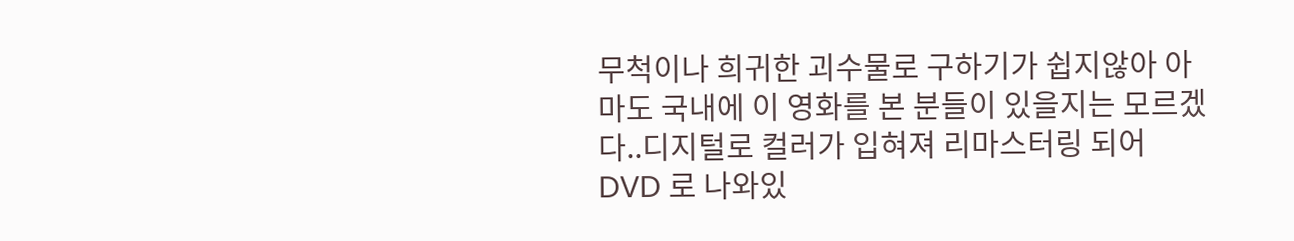무척이나 희귀한 괴수물로 구하기가 쉽지않아 아마도 국내에 이 영화를 본 분들이 있을지는 모르겠다..디지털로 컬러가 입혀져 리마스터링 되어 DVD 로 나와있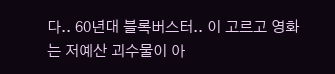다.. 60년대 블록버스터.. 이 고르고 영화는 저예산 괴수물이 아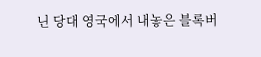닌 당대 영국에서 내놓은 블록버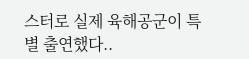스터로 실제 육해공군이 특별 출연했다..